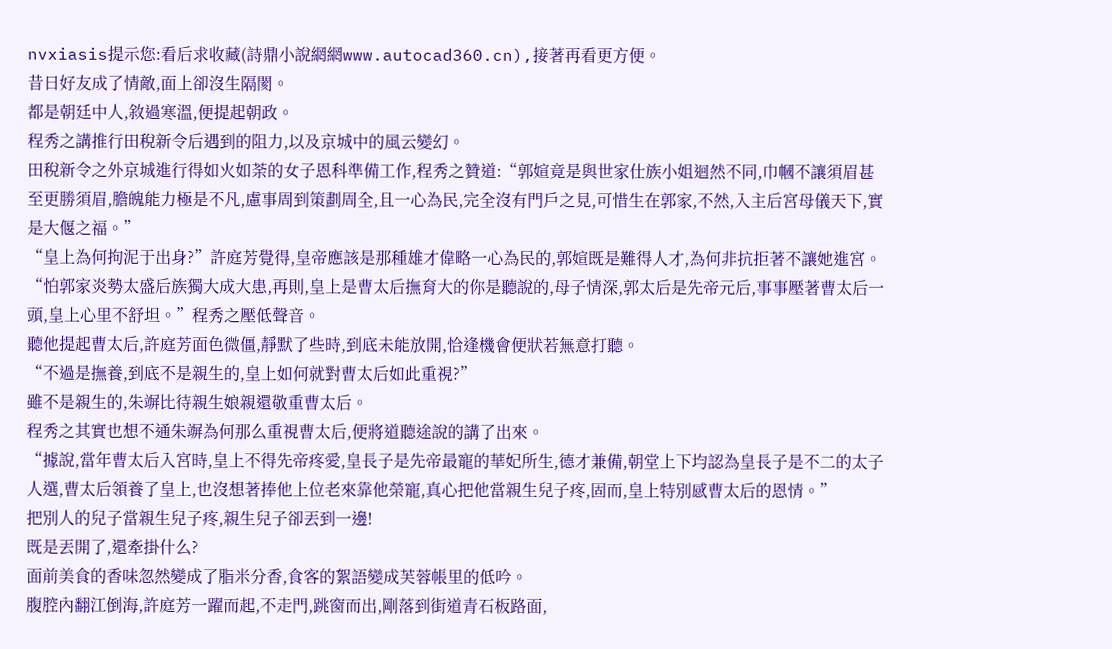nvxiasis提示您:看后求收藏(詩鼎小說網網www.autocad360.cn),接著再看更方便。
昔日好友成了情敵,面上卻沒生隔閡。
都是朝廷中人,敘過寒溫,便提起朝政。
程秀之講推行田稅新令后遇到的阻力,以及京城中的風云變幻。
田稅新令之外京城進行得如火如荼的女子恩科準備工作,程秀之贊道:“郭媗竟是與世家仕族小姐迴然不同,巾幗不讓須眉甚至更勝須眉,膽魄能力極是不凡,慮事周到策劃周全,且一心為民,完全沒有門戶之見,可惜生在郭家,不然,入主后宮母儀天下,實是大偃之福。”
“皇上為何拘泥于出身?”許庭芳覺得,皇帝應該是那種雄才偉略一心為民的,郭媗既是難得人才,為何非抗拒著不讓她進宮。
“怕郭家炎勢太盛后族獨大成大患,再則,皇上是曹太后撫育大的你是聽說的,母子情深,郭太后是先帝元后,事事壓著曹太后一頭,皇上心里不舒坦。”程秀之壓低聲音。
聽他提起曹太后,許庭芳面色微僵,靜默了些時,到底未能放開,恰逢機會便狀若無意打聽。
“不過是撫養,到底不是親生的,皇上如何就對曹太后如此重視?”
雖不是親生的,朱竮比待親生娘親還敬重曹太后。
程秀之其實也想不通朱竮為何那么重視曹太后,便將道聽途說的講了出來。
“據說,當年曹太后入宮時,皇上不得先帝疼愛,皇長子是先帝最寵的華妃所生,德才兼備,朝堂上下均認為皇長子是不二的太子人選,曹太后領養了皇上,也沒想著捧他上位老來靠他榮寵,真心把他當親生兒子疼,固而,皇上特別感曹太后的恩情。”
把別人的兒子當親生兒子疼,親生兒子卻丟到一邊!
既是丟開了,還牽掛什么?
面前美食的香味忽然變成了脂米分香,食客的絮語變成芙蓉帳里的低吟。
腹腔內翻江倒海,許庭芳一躍而起,不走門,跳窗而出,剛落到街道青石板路面,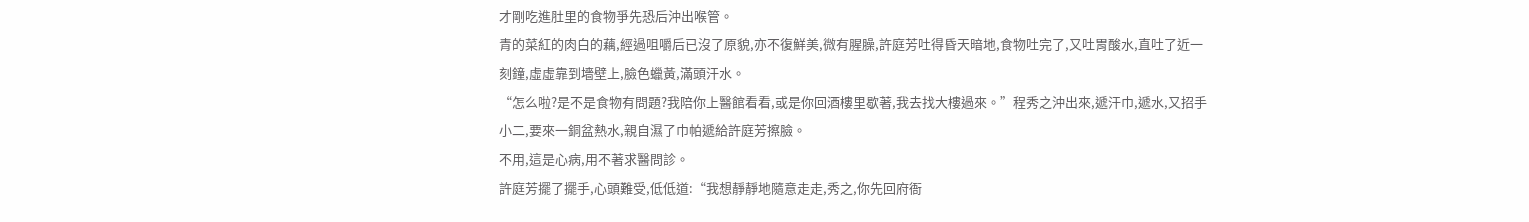才剛吃進肚里的食物爭先恐后沖出喉管。
青的菜紅的肉白的藕,經過咀嚼后已沒了原貌,亦不復鮮美,微有腥臊,許庭芳吐得昏天暗地,食物吐完了,又吐胃酸水,直吐了近一刻鐘,虛虛靠到墻壁上,臉色蠟黃,滿頭汗水。
“怎么啦?是不是食物有問題?我陪你上醫館看看,或是你回酒樓里歇著,我去找大樓過來。”程秀之沖出來,遞汗巾,遞水,又招手小二,要來一銅盆熱水,親自濕了巾帕遞給許庭芳擦臉。
不用,這是心病,用不著求醫問診。
許庭芳擺了擺手,心頭難受,低低道:“我想靜靜地隨意走走,秀之,你先回府衙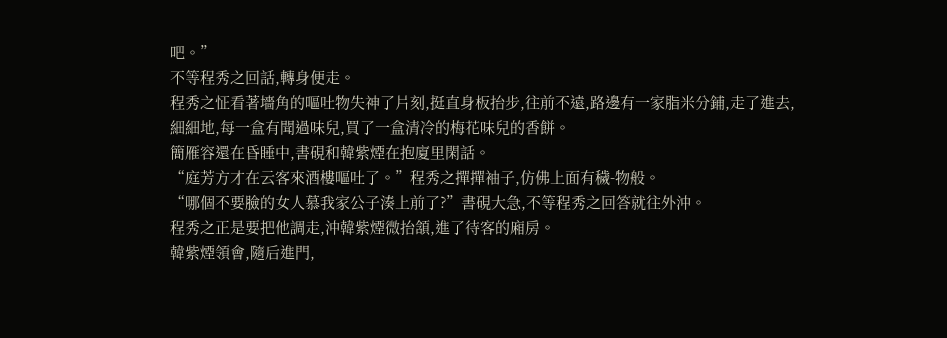吧。”
不等程秀之回話,轉身便走。
程秀之怔看著墻角的嘔吐物失神了片刻,挺直身板抬步,往前不遠,路邊有一家脂米分鋪,走了進去,細細地,每一盒有聞過味兒,買了一盒清冷的梅花味兒的香餅。
簡雁容還在昏睡中,書硯和韓紫煙在抱廈里閑話。
“庭芳方才在云客來酒樓嘔吐了。”程秀之撣撣袖子,仿佛上面有穢-物般。
“哪個不要臉的女人慕我家公子湊上前了?”書硯大急,不等程秀之回答就往外沖。
程秀之正是要把他調走,沖韓紫煙微抬頷,進了待客的廂房。
韓紫煙領會,隨后進門,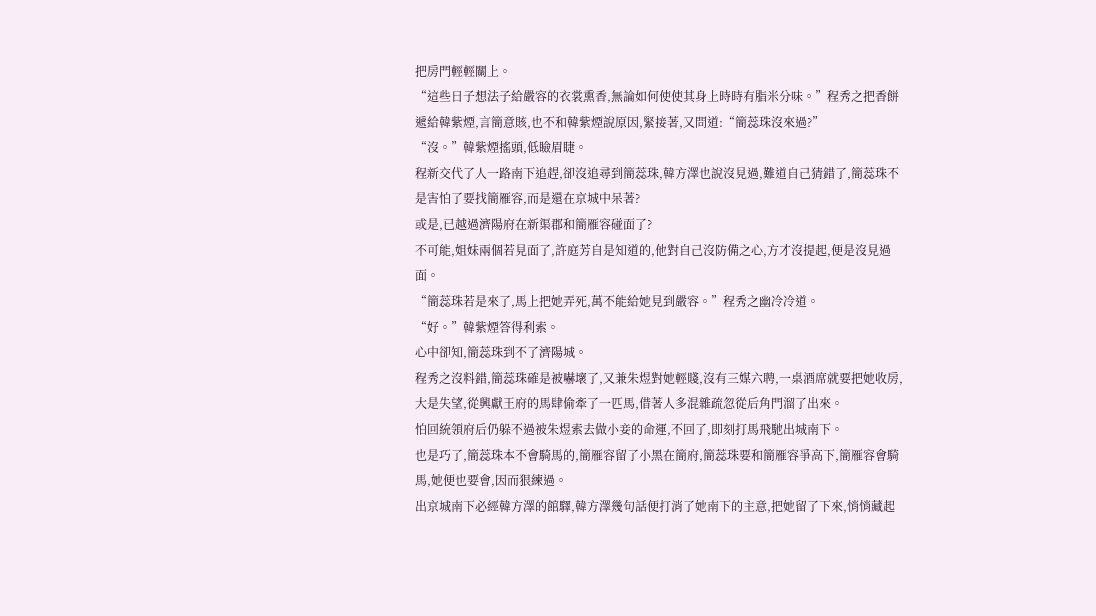把房門輕輕關上。
“這些日子想法子給嚴容的衣裳熏香,無論如何使使其身上時時有脂米分味。”程秀之把香餅遞給韓紫煙,言簡意賅,也不和韓紫煙說原因,緊接著,又問道:“簡蕊珠沒來過?”
“沒。”韓紫煙搖頭,低瞼眉睫。
程新交代了人一路南下追趕,卻沒追尋到簡蕊珠,韓方澤也說沒見過,難道自己猜錯了,簡蕊珠不是害怕了要找簡雁容,而是還在京城中呆著?
或是,已越過濟陽府在新渠郡和簡雁容碰面了?
不可能,姐妹兩個若見面了,許庭芳自是知道的,他對自己沒防備之心,方才沒提起,便是沒見過面。
“簡蕊珠若是來了,馬上把她弄死,萬不能給她見到嚴容。”程秀之幽冷冷道。
“好。”韓紫煙答得利索。
心中卻知,簡蕊珠到不了濟陽城。
程秀之沒料錯,簡蕊珠確是被嚇壞了,又兼朱煜對她輕賤,沒有三媒六聘,一桌酒席就要把她收房,大是失望,從興獻王府的馬肆偷牽了一匹馬,借著人多混雜疏忽從后角門溜了出來。
怕回統領府后仍躲不過被朱煜索去做小妾的命運,不回了,即刻打馬飛馳出城南下。
也是巧了,簡蕊珠本不會騎馬的,簡雁容留了小黑在簡府,簡蕊珠要和簡雁容爭高下,簡雁容會騎馬,她便也要會,因而狠練過。
出京城南下必經韓方澤的館驛,韓方澤幾句話便打消了她南下的主意,把她留了下來,悄悄藏起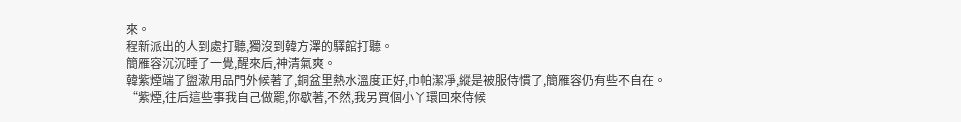來。
程新派出的人到處打聽,獨沒到韓方澤的驛館打聽。
簡雁容沉沉睡了一覺,醒來后,神清氣爽。
韓紫煙端了盥漱用品門外候著了,銅盆里熱水溫度正好,巾帕潔凈,縱是被服侍慣了,簡雁容仍有些不自在。
“紫煙,往后這些事我自己做罷,你歇著,不然,我另買個小丫環回來侍候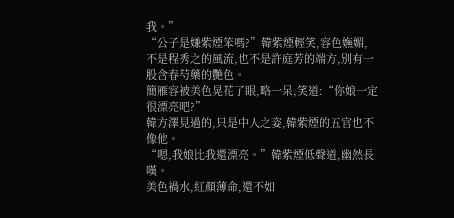我。”
“公子是嫌紫煙笨嗎?”韓紫煙輕笑,容色嫵媚,不是程秀之的風流,也不是許庭芳的端方,別有一股含春芍藥的艷色。
簡雁容被美色晃花了眼,略一呆,笑道:“你娘一定很漂亮吧?”
韓方澤見過的,只是中人之姿,韓紫煙的五官也不像他。
“嗯,我娘比我還漂亮。”韓紫煙低聲道,幽然長嘆。
美色禍水,紅顏薄命,還不如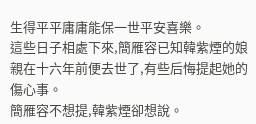生得平平庸庸能保一世平安喜樂。
這些日子相處下來,簡雁容已知韓紫煙的娘親在十六年前便去世了,有些后悔提起她的傷心事。
簡雁容不想提,韓紫煙卻想說。